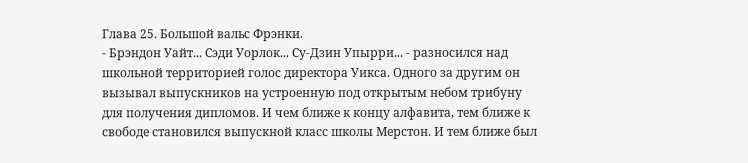Глава 25. Большой вальс Фрэнки.
- Брэндон Уайт... Сэди Уорлок... Су-Дзин Упырри... - разносился над школьной территорией голос директора Уикса. Одного за другим он вызывал выпускников на устроенную под открытым небом трибуну для получения дипломов. И чем ближе к концу алфавита, тем ближе к свободе становился выпускной класс школы Мерстон. И тем ближе был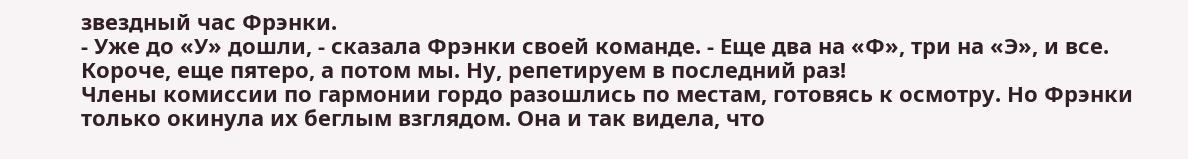звездный час Фрэнки.
- Уже до «У» дошли, - сказала Фрэнки своей команде. - Еще два на «Ф», три на «Э», и все. Короче, еще пятеро, а потом мы. Ну, репетируем в последний раз!
Члены комиссии по гармонии гордо разошлись по местам, готовясь к осмотру. Но Фрэнки только окинула их беглым взглядом. Она и так видела, что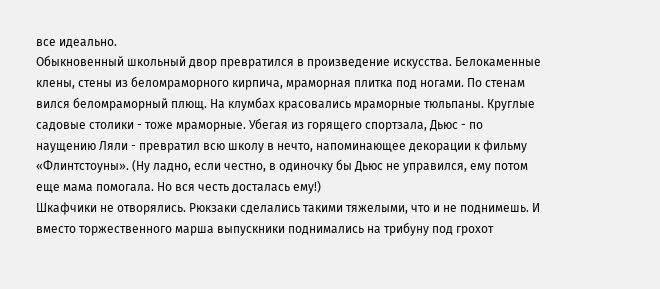все идеально.
Обыкновенный школьный двор превратился в произведение искусства. Белокаменные клены, стены из беломраморного кирпича, мраморная плитка под ногами. По стенам вился беломраморный плющ. На клумбах красовались мраморные тюльпаны. Круглые садовые столики - тоже мраморные. Убегая из горящего спортзала, Дьюс - по наущению Ляли - превратил всю школу в нечто, напоминающее декорации к фильму «Флинтстоуны». (Ну ладно, если честно, в одиночку бы Дьюс не управился, ему потом еще мама помогала. Но вся честь досталась ему!)
Шкафчики не отворялись. Рюкзаки сделались такими тяжелыми, что и не поднимешь. И вместо торжественного марша выпускники поднимались на трибуну под грохот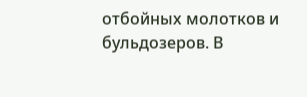отбойных молотков и бульдозеров. В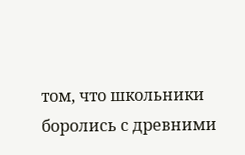том, что школьники боролись с древними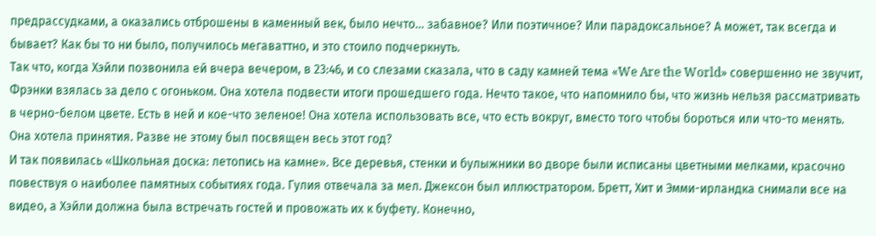предрассудками, а оказались отброшены в каменный век, было нечто... забавное? Или поэтичное? Или парадоксальное? А может, так всегда и бывает? Как бы то ни было, получилось мегаваттно, и это стоило подчеркнуть.
Так что, когда Хэйли позвонила ей вчера вечером, в 23:46, и со слезами сказала, что в саду камней тема «We Are the World» совершенно не звучит, Фрэнки взялась за дело с огоньком. Она хотела подвести итоги прошедшего года. Нечто такое, что напомнило бы, что жизнь нельзя рассматривать в черно-белом цвете. Есть в ней и кое-что зеленое! Она хотела использовать все, что есть вокруг, вместо того чтобы бороться или что-то менять. Она хотела принятия. Разве не этому был посвящен весь этот год?
И так появилась «Школьная доска: летопись на камне». Все деревья, стенки и булыжники во дворе были исписаны цветными мелками, красочно повествуя о наиболее памятных событиях года. Гулия отвечала за мел. Джексон был иллюстратором. Бретт, Хит и Эмми-ирландка снимали все на видео, а Хэйли должна была встречать гостей и провожать их к буфету. Конечно,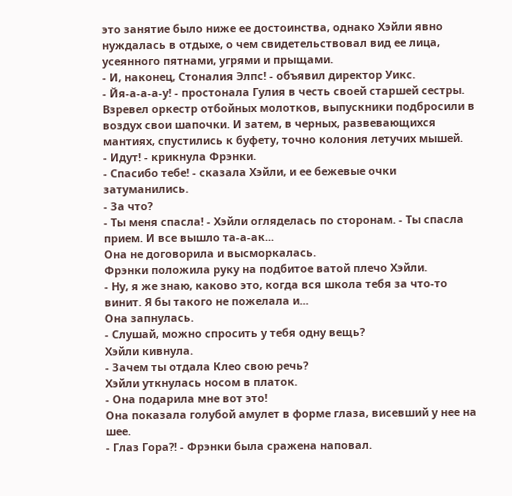это занятие было ниже ее достоинства, однако Хэйли явно нуждалась в отдыхе, о чем свидетельствовал вид ее лица, усеянного пятнами, угрями и прыщами.
- И, наконец, Стоналия Элпс! - объявил директор Уикс.
- Йя-а-а-а-у! - простонала Гулия в честь своей старшей сестры.
Взревел оркестр отбойных молотков, выпускники подбросили в воздух свои шапочки. И затем, в черных, развевающихся мантиях, спустились к буфету, точно колония летучих мышей.
- Идут! - крикнула Фрэнки.
- Спасибо тебе! - сказала Хэйли, и ее бежевые очки затуманились.
- За что?
- Ты меня спасла! - Хэйли огляделась по сторонам. - Ты спасла прием. И все вышло та-а-ак...
Она не договорила и высморкалась.
Фрэнки положила руку на подбитое ватой плечо Хэйли.
- Ну, я же знаю, каково это, когда вся школа тебя за что-то винит. Я бы такого не пожелала и...
Она запнулась.
- Слушай, можно спросить у тебя одну вещь?
Хэйли кивнула.
- Зачем ты отдала Клео свою речь?
Хэйли уткнулась носом в платок.
- Она подарила мне вот это!
Она показала голубой амулет в форме глаза, висевший у нее на шее.
- Глаз Гора?! - Фрэнки была сражена наповал.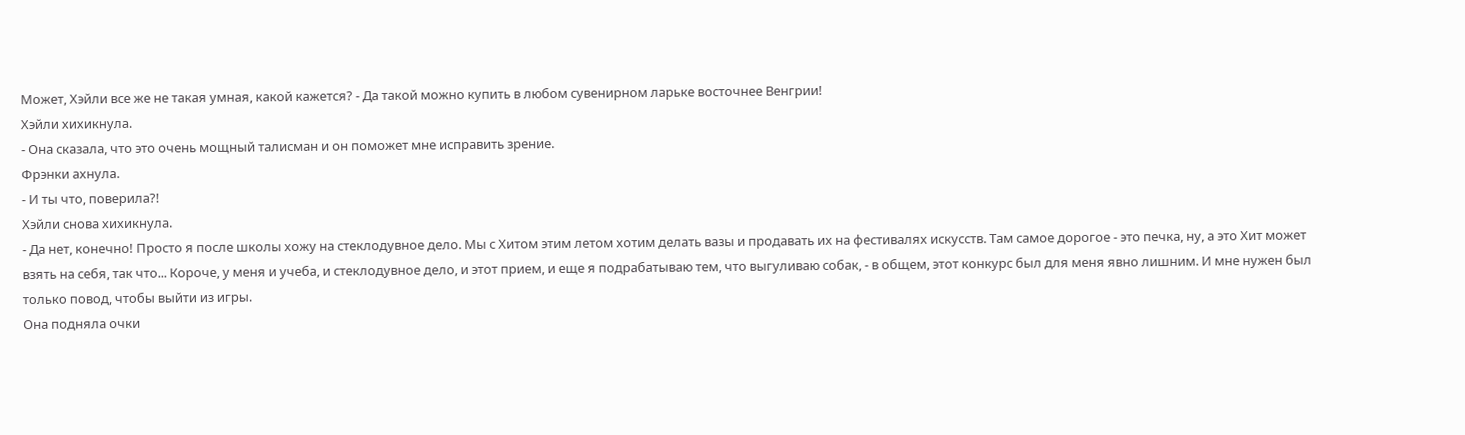Может, Хэйли все же не такая умная, какой кажется? - Да такой можно купить в любом сувенирном ларьке восточнее Венгрии!
Хэйли хихикнула.
- Она сказала, что это очень мощный талисман и он поможет мне исправить зрение.
Фрэнки ахнула.
- И ты что, поверила?!
Хэйли снова хихикнула.
- Да нет, конечно! Просто я после школы хожу на стеклодувное дело. Мы с Хитом этим летом хотим делать вазы и продавать их на фестивалях искусств. Там самое дорогое - это печка, ну, а это Хит может взять на себя, так что... Короче, у меня и учеба, и стеклодувное дело, и этот прием, и еще я подрабатываю тем, что выгуливаю собак, - в общем, этот конкурс был для меня явно лишним. И мне нужен был только повод, чтобы выйти из игры.
Она подняла очки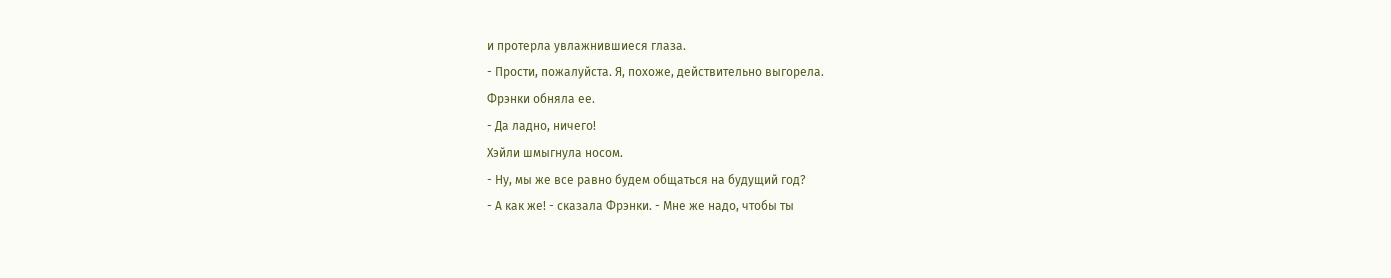и протерла увлажнившиеся глаза.
- Прости, пожалуйста. Я, похоже, действительно выгорела.
Фрэнки обняла ее.
- Да ладно, ничего!
Хэйли шмыгнула носом.
- Ну, мы же все равно будем общаться на будущий год?
- А как же! - сказала Фрэнки. - Мне же надо, чтобы ты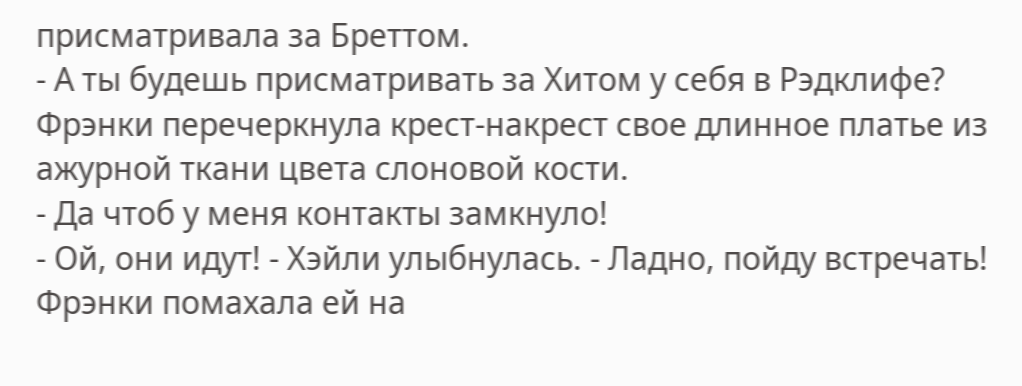присматривала за Бреттом.
- А ты будешь присматривать за Хитом у себя в Рэдклифе?
Фрэнки перечеркнула крест-накрест свое длинное платье из ажурной ткани цвета слоновой кости.
- Да чтоб у меня контакты замкнуло!
- Ой, они идут! - Хэйли улыбнулась. - Ладно, пойду встречать!
Фрэнки помахала ей на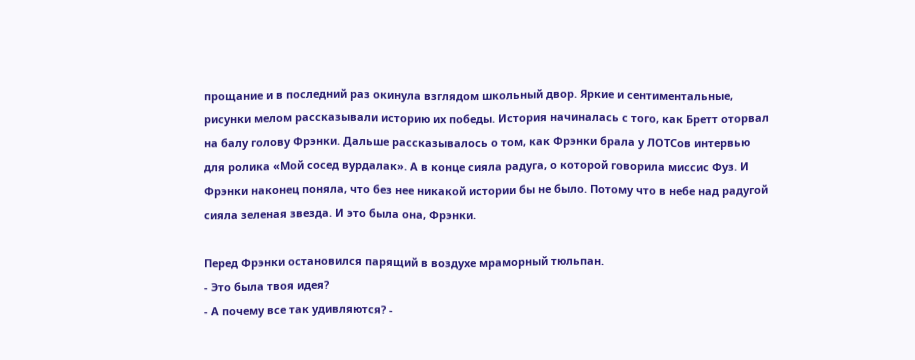прощание и в последний раз окинула взглядом школьный двор. Яркие и сентиментальные, рисунки мелом рассказывали историю их победы. История начиналась с того, как Бретт оторвал на балу голову Фрэнки. Дальше рассказывалось о том, как Фрэнки брала у ЛОТСов интервью для ролика «Мой сосед вурдалак». А в конце сияла радуга, о которой говорила миссис Фуз. И Фрэнки наконец поняла, что без нее никакой истории бы не было. Потому что в небе над радугой сияла зеленая звезда. И это была она, Фрэнки.

Перед Фрэнки остановился парящий в воздухе мраморный тюльпан.
- Это была твоя идея?
- А почему все так удивляются? -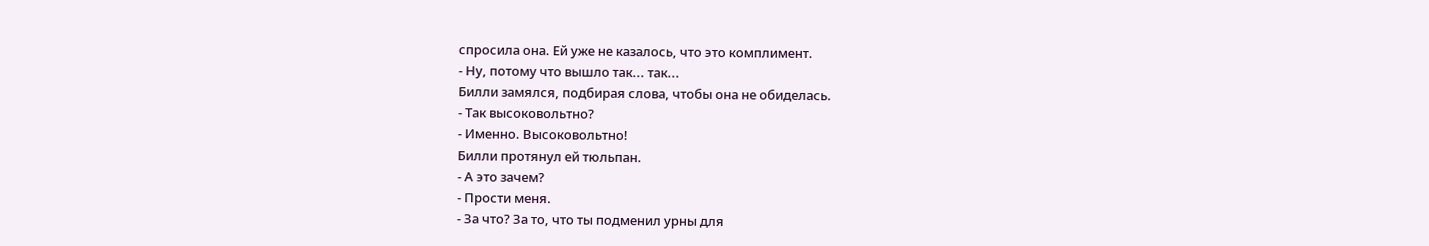спросила она. Ей уже не казалось, что это комплимент.
- Ну, потому что вышло так... так...
Билли замялся, подбирая слова, чтобы она не обиделась.
- Так высоковольтно?
- Именно. Высоковольтно!
Билли протянул ей тюльпан.
- А это зачем?
- Прости меня.
- За что? За то, что ты подменил урны для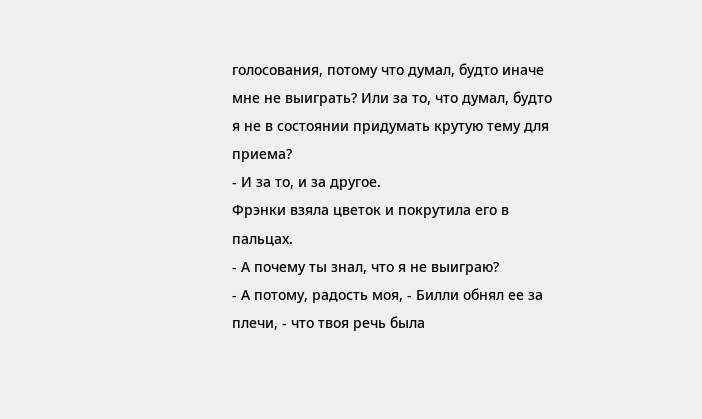голосования, потому что думал, будто иначе мне не выиграть? Или за то, что думал, будто я не в состоянии придумать крутую тему для приема?
- И за то, и за другое.
Фрэнки взяла цветок и покрутила его в пальцах.
- А почему ты знал, что я не выиграю?
- А потому, радость моя, - Билли обнял ее за плечи, - что твоя речь была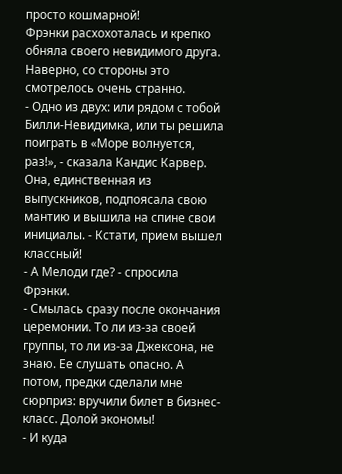просто кошмарной!
Фрэнки расхохоталась и крепко обняла своего невидимого друга. Наверно, со стороны это смотрелось очень странно.
- Одно из двух: или рядом с тобой Билли-Невидимка, или ты решила поиграть в «Море волнуется, раз!», - сказала Кандис Карвер. Она, единственная из выпускников, подпоясала свою мантию и вышила на спине свои инициалы. - Кстати, прием вышел классный!
- А Мелоди где? - спросила Фрэнки.
- Смылась сразу после окончания церемонии. То ли из-за своей группы, то ли из-за Джексона, не знаю. Ее слушать опасно. А потом, предки сделали мне сюрприз: вручили билет в бизнес-класс. Долой экономы!
- И куда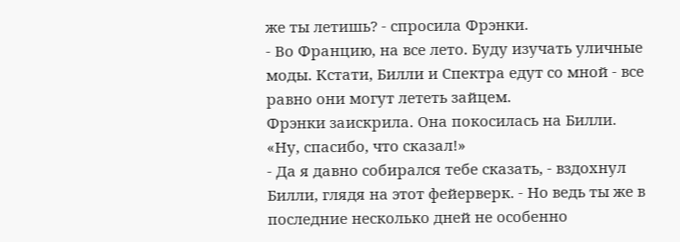же ты летишь? - спросила Фрэнки.
- Во Францию, на все лето. Буду изучать уличные моды. Кстати, Билли и Спектра едут со мной - все равно они могут лететь зайцем.
Фрэнки заискрила. Она покосилась на Билли. «Ну, спасибо, что сказал!»
- Да я давно собирался тебе сказать, - вздохнул Билли, глядя на этот фейерверк. - Но ведь ты же в последние несколько дней не особенно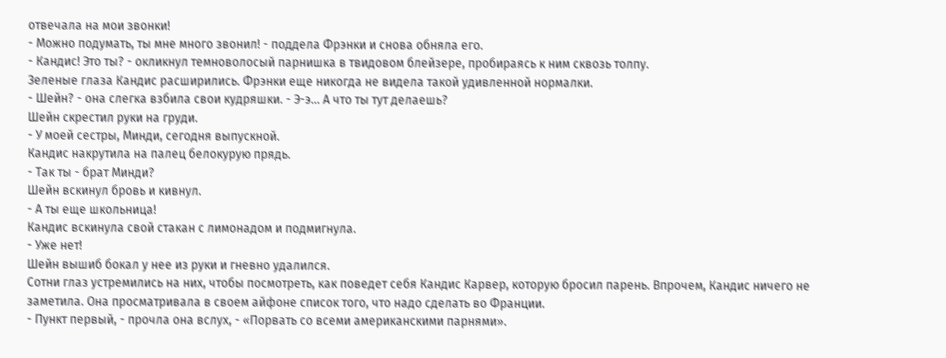отвечала на мои звонки!
- Можно подумать, ты мне много звонил! - поддела Фрэнки и снова обняла его.
- Кандис! Это ты? - окликнул темноволосый парнишка в твидовом блейзере, пробираясь к ним сквозь толпу.
Зеленые глаза Кандис расширились. Фрэнки еще никогда не видела такой удивленной нормалки.
- Шейн? - она слегка взбила свои кудряшки. - Э-э... А что ты тут делаешь?
Шейн скрестил руки на груди.
- У моей сестры, Минди, сегодня выпускной.
Кандис накрутила на палец белокурую прядь.
- Так ты - брат Минди?
Шейн вскинул бровь и кивнул.
- А ты еще школьница!
Кандис вскинула свой стакан с лимонадом и подмигнула.
- Уже нет!
Шейн вышиб бокал у нее из руки и гневно удалился.
Сотни глаз устремились на них, чтобы посмотреть, как поведет себя Кандис Карвер, которую бросил парень. Впрочем, Кандис ничего не заметила. Она просматривала в своем айфоне список того, что надо сделать во Франции.
- Пункт первый, - прочла она вслух, - «Порвать со всеми американскими парнями».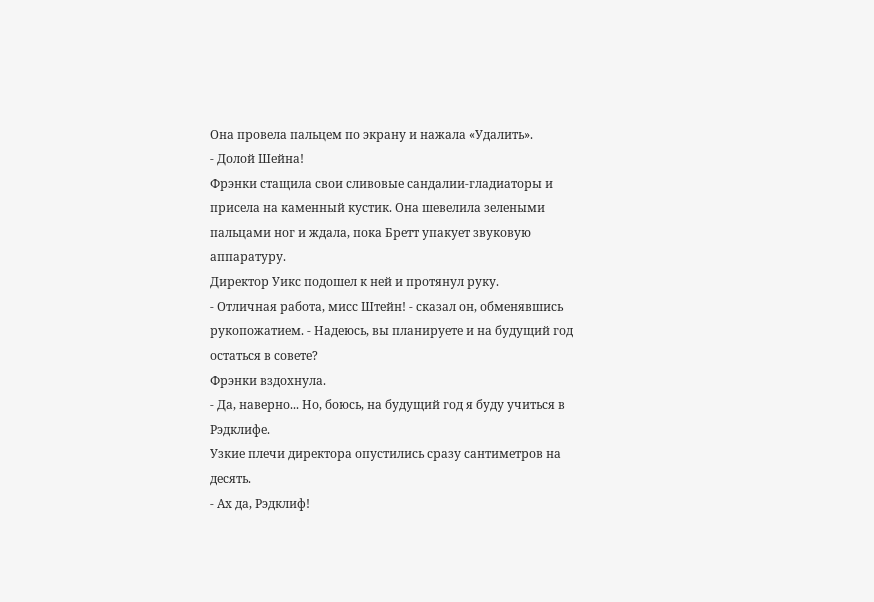Она провела пальцем по экрану и нажала «Удалить».
- Долой Шейна!
Фрэнки стащила свои сливовые сандалии-гладиаторы и присела на каменный кустик. Она шевелила зелеными пальцами ног и ждала, пока Бретт упакует звуковую аппаратуру.
Директор Уикс подошел к ней и протянул руку.
- Отличная работа, мисс Штейн! - сказал он, обменявшись рукопожатием. - Надеюсь, вы планируете и на будущий год остаться в совете?
Фрэнки вздохнула.
- Да, наверно... Но, боюсь, на будущий год я буду учиться в Рэдклифе.
Узкие плечи директора опустились сразу сантиметров на десять.
- Ах да, Рэдклиф!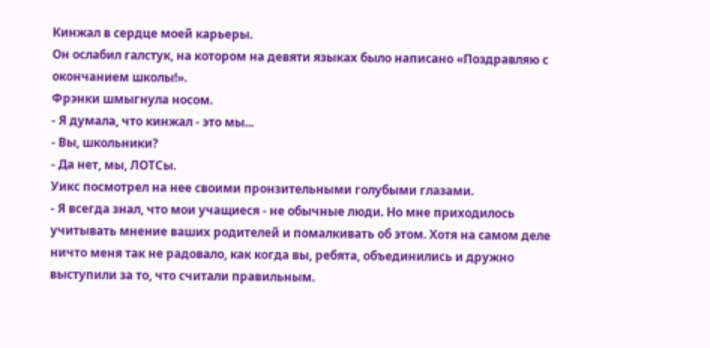Кинжал в сердце моей карьеры.
Он ослабил галстук, на котором на девяти языках было написано «Поздравляю с окончанием школы!».
Фрэнки шмыгнула носом.
- Я думала, что кинжал - это мы...
- Вы, школьники?
- Да нет, мы, ЛОТСы.
Уикс посмотрел на нее своими пронзительными голубыми глазами.
- Я всегда знал, что мои учащиеся - не обычные люди. Но мне приходилось учитывать мнение ваших родителей и помалкивать об этом. Хотя на самом деле ничто меня так не радовало, как когда вы, ребята, объединились и дружно выступили за то, что считали правильным.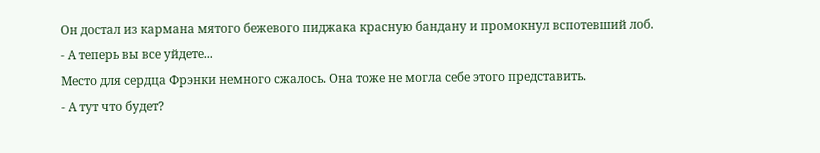Он достал из кармана мятого бежевого пиджака красную бандану и промокнул вспотевший лоб.
- А теперь вы все уйдете...
Место для сердца Фрэнки немного сжалось. Она тоже не могла себе этого представить.
- А тут что будет?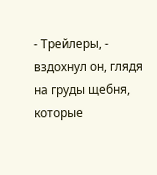- Трейлеры, - вздохнул он, глядя на груды щебня, которые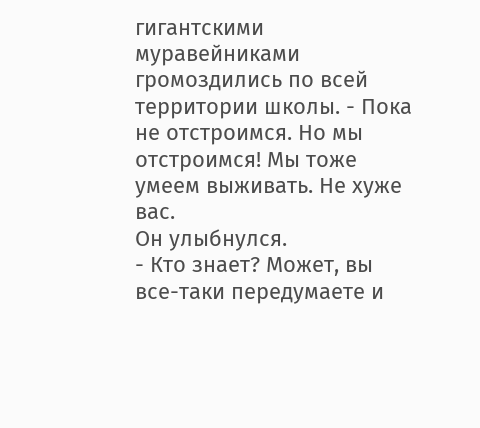гигантскими муравейниками громоздились по всей территории школы. - Пока не отстроимся. Но мы отстроимся! Мы тоже умеем выживать. Не хуже вас.
Он улыбнулся.
- Кто знает? Может, вы все-таки передумаете и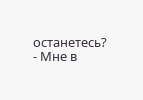останетесь?
- Мне в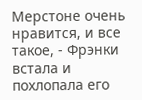Мерстоне очень нравится, и все такое, - Фрэнки встала и похлопала его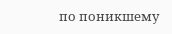по поникшему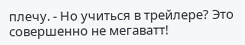плечу. - Но учиться в трейлере? Это совершенно не мегаватт!